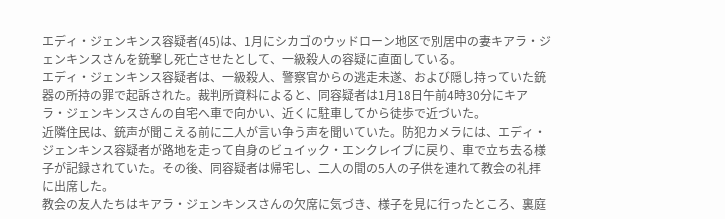エディ・ジェンキンス容疑者(45)は、1月にシカゴのウッドローン地区で別居中の妻キアラ・ジェンキンスさんを銃撃し死亡させたとして、一級殺人の容疑に直面している。
エディ・ジェンキンス容疑者は、一級殺人、警察官からの逃走未遂、および隠し持っていた銃器の所持の罪で起訴された。裁判所資料によると、同容疑者は1月18日午前4時30分にキアラ・ジェンキンスさんの自宅へ車で向かい、近くに駐車してから徒歩で近づいた。
近隣住民は、銃声が聞こえる前に二人が言い争う声を聞いていた。防犯カメラには、エディ・ジェンキンス容疑者が路地を走って自身のビュイック・エンクレイブに戻り、車で立ち去る様子が記録されていた。その後、同容疑者は帰宅し、二人の間の5人の子供を連れて教会の礼拝に出席した。
教会の友人たちはキアラ・ジェンキンスさんの欠席に気づき、様子を見に行ったところ、裏庭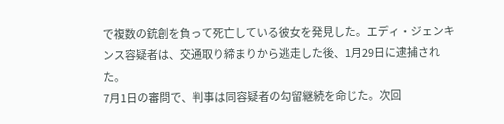で複数の銃創を負って死亡している彼女を発見した。エディ・ジェンキンス容疑者は、交通取り締まりから逃走した後、1月29日に逮捕された。
7月1日の審問で、判事は同容疑者の勾留継続を命じた。次回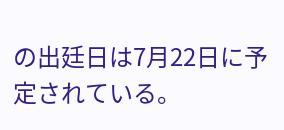の出廷日は7月22日に予定されている。